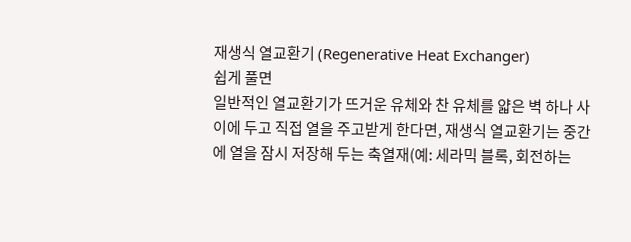재생식 열교환기 (Regenerative Heat Exchanger)
쉽게 풀면
일반적인 열교환기가 뜨거운 유체와 찬 유체를 얇은 벽 하나 사이에 두고 직접 열을 주고받게 한다면, 재생식 열교환기는 중간에 열을 잠시 저장해 두는 축열재(예: 세라믹 블록, 회전하는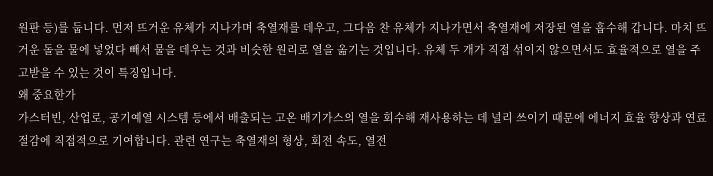원판 등)를 둡니다. 먼저 뜨거운 유체가 지나가며 축열재를 데우고, 그다음 찬 유체가 지나가면서 축열재에 저장된 열을 흡수해 갑니다. 마치 뜨거운 돌을 물에 넣었다 빼서 물을 데우는 것과 비슷한 원리로 열을 옮기는 것입니다. 유체 두 개가 직접 섞이지 않으면서도 효율적으로 열을 주고받을 수 있는 것이 특징입니다.
왜 중요한가
가스터빈, 산업로, 공기예열 시스템 등에서 배출되는 고온 배기가스의 열을 회수해 재사용하는 데 널리 쓰이기 때문에 에너지 효율 향상과 연료 절감에 직접적으로 기여합니다. 관련 연구는 축열재의 형상, 회전 속도, 열전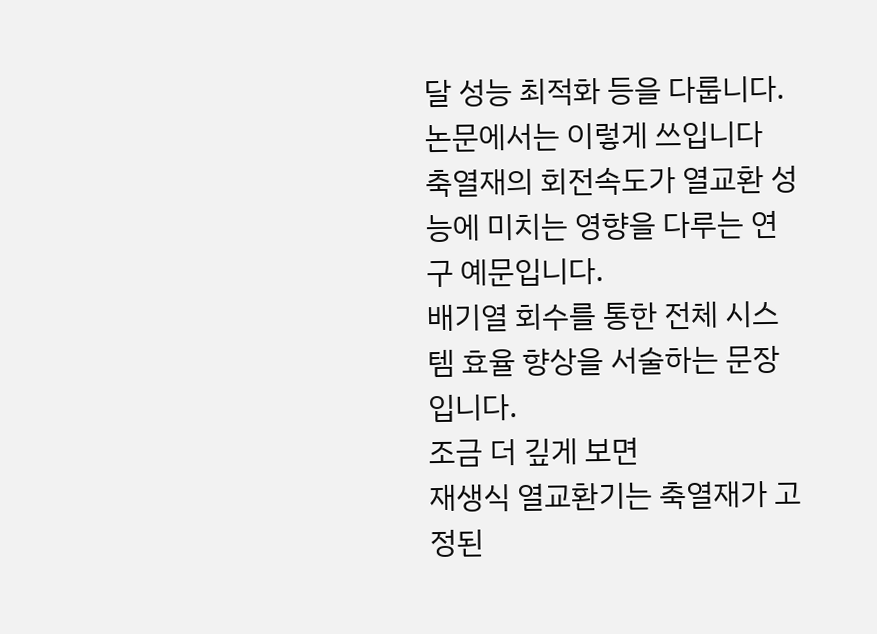달 성능 최적화 등을 다룹니다.
논문에서는 이렇게 쓰입니다
축열재의 회전속도가 열교환 성능에 미치는 영향을 다루는 연구 예문입니다.
배기열 회수를 통한 전체 시스템 효율 향상을 서술하는 문장입니다.
조금 더 깊게 보면
재생식 열교환기는 축열재가 고정된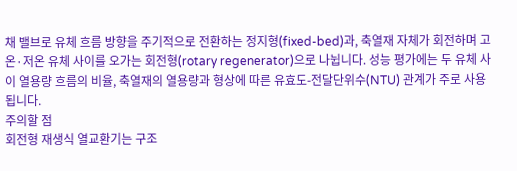채 밸브로 유체 흐름 방향을 주기적으로 전환하는 정지형(fixed-bed)과, 축열재 자체가 회전하며 고온·저온 유체 사이를 오가는 회전형(rotary regenerator)으로 나뉩니다. 성능 평가에는 두 유체 사이 열용량 흐름의 비율, 축열재의 열용량과 형상에 따른 유효도-전달단위수(NTU) 관계가 주로 사용됩니다.
주의할 점
회전형 재생식 열교환기는 구조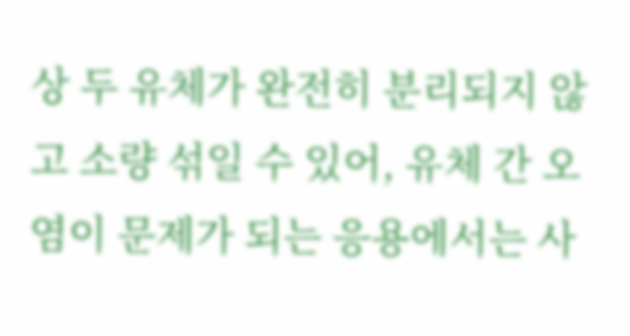상 두 유체가 완전히 분리되지 않고 소량 섞일 수 있어, 유체 간 오염이 문제가 되는 응용에서는 사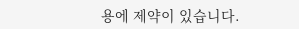용에 제약이 있습니다.